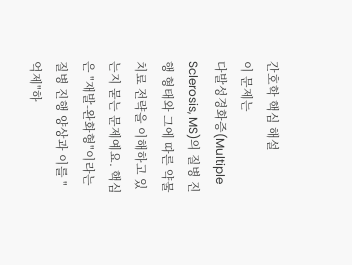간호학 핵심 해설
이 문제는
다발성경화증(Multiple Sclerosis, MS)의 질병 진행 형태와 그에 따른 약물 치료 전략을 이해하고 있는지 묻는 문제예요. 핵심은 "재발-완화형"이라는 질병 진행 양상과 이를 "억제"하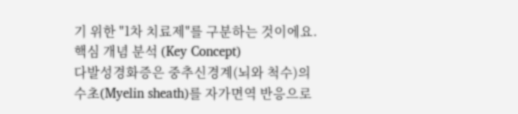기 위한 "1차 치료제"를 구분하는 것이에요.
핵심 개념 분석 (Key Concept)
다발성경화증은 중추신경계(뇌와 척수)의
수초(Myelin sheath)를 자가면역 반응으로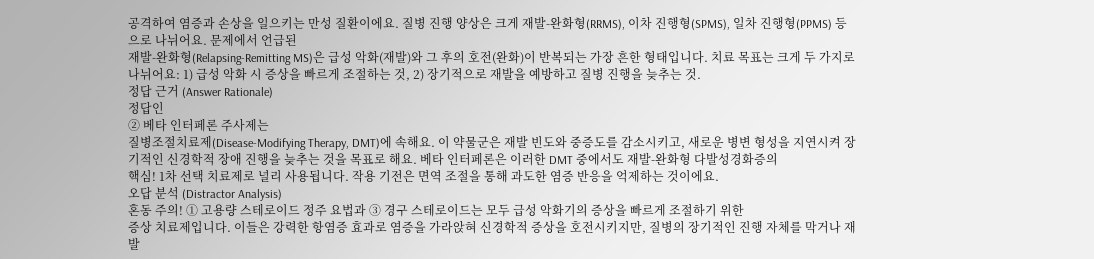공격하여 염증과 손상을 일으키는 만성 질환이에요. 질병 진행 양상은 크게 재발-완화형(RRMS), 이차 진행형(SPMS), 일차 진행형(PPMS) 등으로 나뉘어요. 문제에서 언급된
재발-완화형(Relapsing-Remitting MS)은 급성 악화(재발)와 그 후의 호전(완화)이 반복되는 가장 흔한 형태입니다. 치료 목표는 크게 두 가지로 나뉘어요: 1) 급성 악화 시 증상을 빠르게 조절하는 것, 2) 장기적으로 재발을 예방하고 질병 진행을 늦추는 것.
정답 근거 (Answer Rationale)
정답인
② 베타 인터페론 주사제는
질병조절치료제(Disease-Modifying Therapy, DMT)에 속해요. 이 약물군은 재발 빈도와 중증도를 감소시키고, 새로운 병변 형성을 지연시켜 장기적인 신경학적 장애 진행을 늦추는 것을 목표로 해요. 베타 인터페론은 이러한 DMT 중에서도 재발-완화형 다발성경화증의
핵심! 1차 선택 치료제로 널리 사용됩니다. 작용 기전은 면역 조절을 통해 과도한 염증 반응을 억제하는 것이에요.
오답 분석 (Distractor Analysis)
혼동 주의! ① 고용량 스테로이드 정주 요법과 ③ 경구 스테로이드는 모두 급성 악화기의 증상을 빠르게 조절하기 위한
증상 치료제입니다. 이들은 강력한 항염증 효과로 염증을 가라앉혀 신경학적 증상을 호전시키지만, 질병의 장기적인 진행 자체를 막거나 재발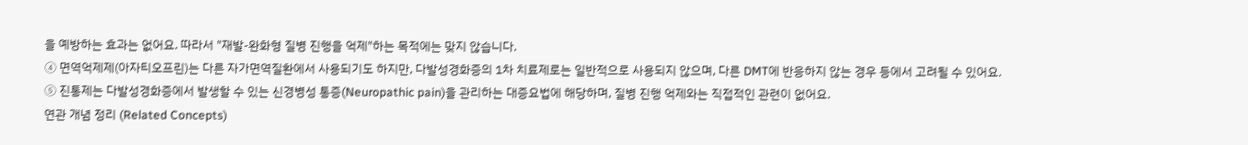을 예방하는 효과는 없어요. 따라서 "재발-완화형 질병 진행을 억제"하는 목적에는 맞지 않습니다.
④ 면역억제제(아자티오프린)는 다른 자가면역질환에서 사용되기도 하지만, 다발성경화증의 1차 치료제로는 일반적으로 사용되지 않으며, 다른 DMT에 반응하지 않는 경우 등에서 고려될 수 있어요.
⑤ 진통제는 다발성경화증에서 발생할 수 있는 신경병성 통증(Neuropathic pain)을 관리하는 대증요법에 해당하며, 질병 진행 억제와는 직접적인 관련이 없어요.
연관 개념 정리 (Related Concepts)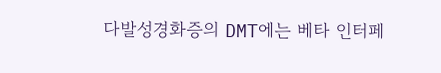다발성경화증의 DMT에는 베타 인터페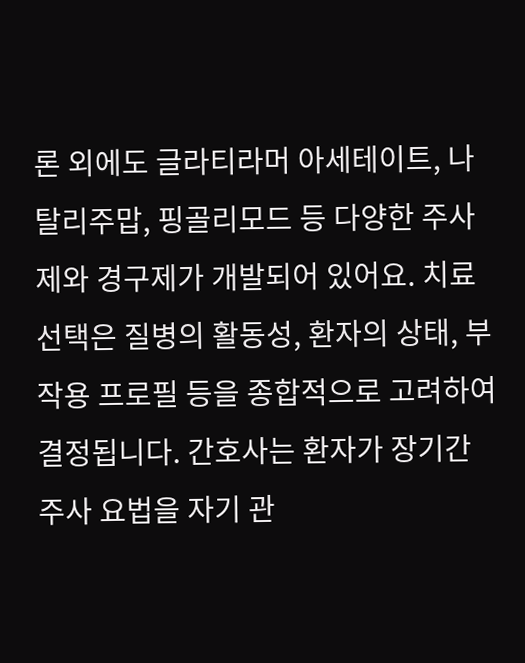론 외에도 글라티라머 아세테이트, 나탈리주맙, 핑골리모드 등 다양한 주사제와 경구제가 개발되어 있어요. 치료 선택은 질병의 활동성, 환자의 상태, 부작용 프로필 등을 종합적으로 고려하여 결정됩니다. 간호사는 환자가 장기간 주사 요법을 자기 관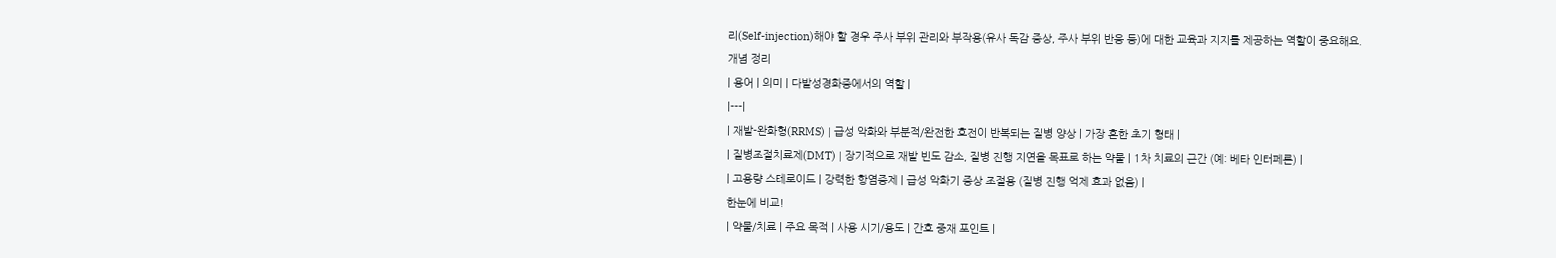리(Self-injection)해야 할 경우 주사 부위 관리와 부작용(유사 독감 증상, 주사 부위 반응 등)에 대한 교육과 지지를 제공하는 역할이 중요해요.
개념 정리
| 용어 | 의미 | 다발성경화증에서의 역할 |
|---|
| 재발-완화형(RRMS) | 급성 악화와 부분적/완전한 호전이 반복되는 질병 양상 | 가장 흔한 초기 형태 |
| 질병조절치료제(DMT) | 장기적으로 재발 빈도 감소, 질병 진행 지연을 목표로 하는 약물 | 1차 치료의 근간 (예: 베타 인터페론) |
| 고용량 스테로이드 | 강력한 항염증제 | 급성 악화기 증상 조절용 (질병 진행 억제 효과 없음) |
한눈에 비교!
| 약물/치료 | 주요 목적 | 사용 시기/용도 | 간호 중재 포인트 |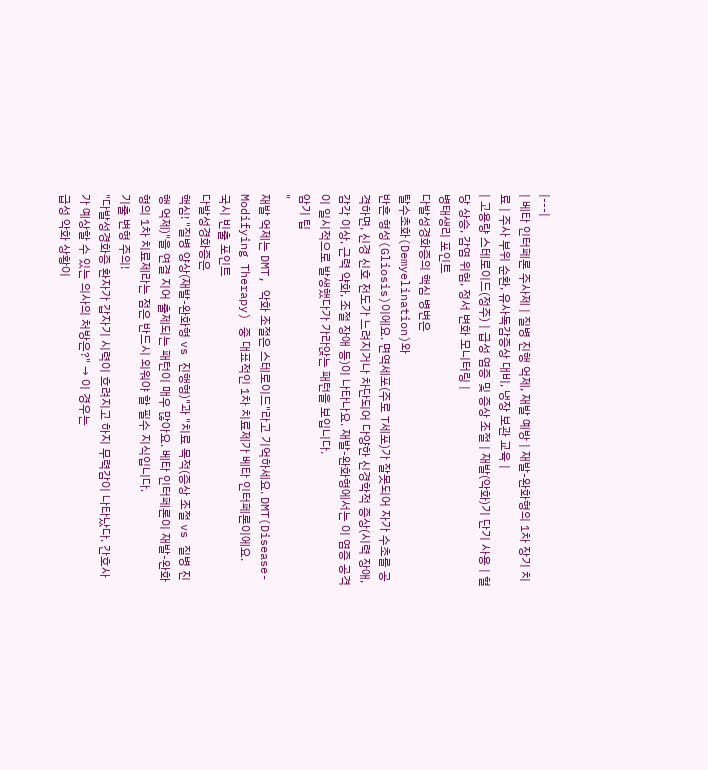|---|
| 베타 인터페론 주사제 | 질병 진행 억제, 재발 예방 | 재발-완화형의 1차 장기 치료 | 주사 부위 순환, 유사독감증상 대비, 냉장 보관 교육 |
| 고용량 스테로이드(정주) | 급성 염증 및 증상 조절 | 재발(악화)기 단기 사용 | 혈당 상승, 감염 위험, 정서 변화 모니터링 |
병태생리 포인트
다발성경화증의 핵심 병변은
탈수초화(Demyelination)와
반흔 형성(Gliosis)이에요. 면역세포(주로 T세포)가 잘못되어 자가 수초를 공격하면, 신경 신호 전도가 느려지거나 차단되어 다양한 신경학적 증상(시력 장애, 감각 이상, 근력 약화, 조절 장애 등)이 나타나요. 재발-완화형에서는 이 염증 공격이 일시적으로 발생했다가 가라앉는 패턴을 보입니다.
암기 팁
"
재발 억제는 DMT, 악화 조절은 스테로이드"라고 기억하세요. DMT(Disease-Modifying Therapy) 중 대표적인 1차 치료제가 베타 인터페론이에요.
국시 빈출 포인트
다발성경화증은
핵심! "질병 양상(재발-완화형 vs 진행형)"과 "치료 목적(증상 조절 vs 질병 진행 억제)"을 연결 지어 출제되는 패턴이 매우 많아요. 베타 인터페론이 재발-완화형의 1차 치료제라는 점은 반드시 외워야 할 필수 지식입니다.
기출 변형 주의!
"다발성경화증 환자가 갑자기 시력이 흐려지고 하지 무력감이 나타났다. 간호사가 예상할 수 있는 의사의 처방은?" → 이 경우는
급성 악화 상황이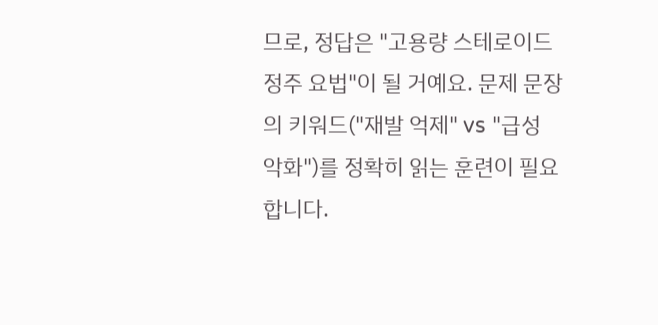므로, 정답은 "고용량 스테로이드 정주 요법"이 될 거예요. 문제 문장의 키워드("재발 억제" vs "급성 악화")를 정확히 읽는 훈련이 필요합니다.